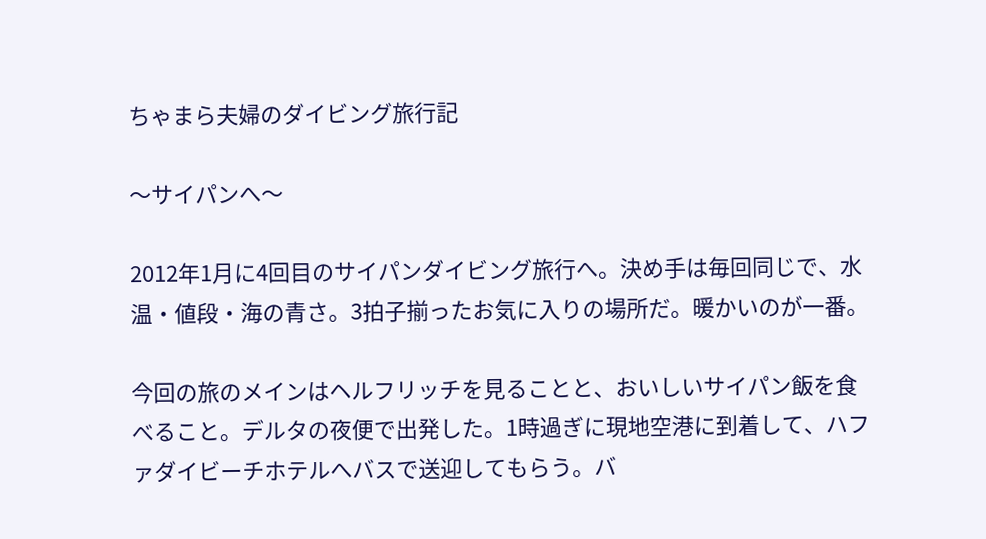ちゃまら夫婦のダイビング旅行記

〜サイパンへ〜

2012年1月に4回目のサイパンダイビング旅行へ。決め手は毎回同じで、水温・値段・海の青さ。3拍子揃ったお気に入りの場所だ。暖かいのが一番。

今回の旅のメインはヘルフリッチを見ることと、おいしいサイパン飯を食べること。デルタの夜便で出発した。1時過ぎに現地空港に到着して、ハファダイビーチホテルへバスで送迎してもらう。バ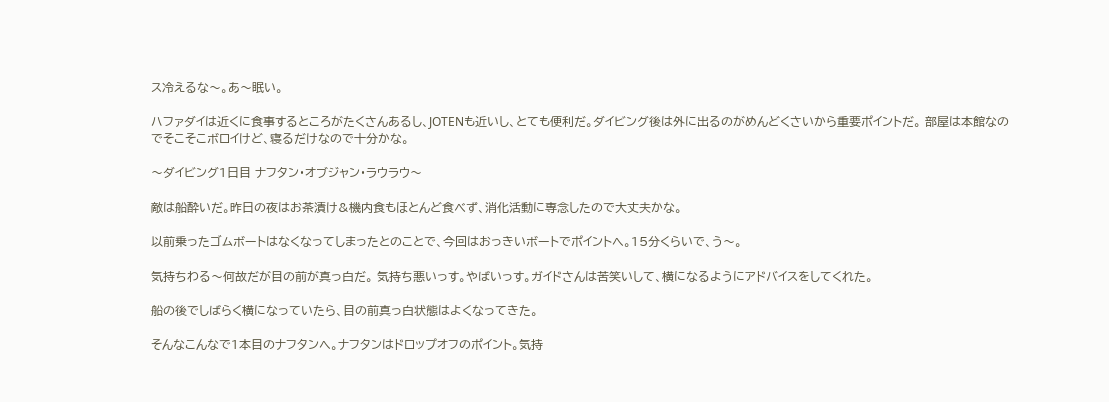ス冷えるな〜。あ〜眠い。

ハファダイは近くに食事するところがたくさんあるし、JOTENも近いし、とても便利だ。ダイビング後は外に出るのがめんどくさいから重要ポイントだ。 部屋は本館なのでそこそこボロイけど、寝るだけなので十分かな。

〜ダイビング1日目 ナフタン・オブジャン・ラウラウ〜

敵は船酔いだ。昨日の夜はお茶漬け&機内食もほとんど食べず、消化活動に専念したので大丈夫かな。

以前乗ったゴムボートはなくなってしまったとのことで、今回はおっきいボートでポイントへ。15分くらいで、う〜。

気持ちわる〜何故だが目の前が真っ白だ。 気持ち悪いっす。やばいっす。ガイドさんは苦笑いして、横になるようにアドバイスをしてくれた。

船の後でしばらく横になっていたら、目の前真っ白状態はよくなってきた。

そんなこんなで1本目のナフタンへ。ナフタンはドロップオフのポイント。気持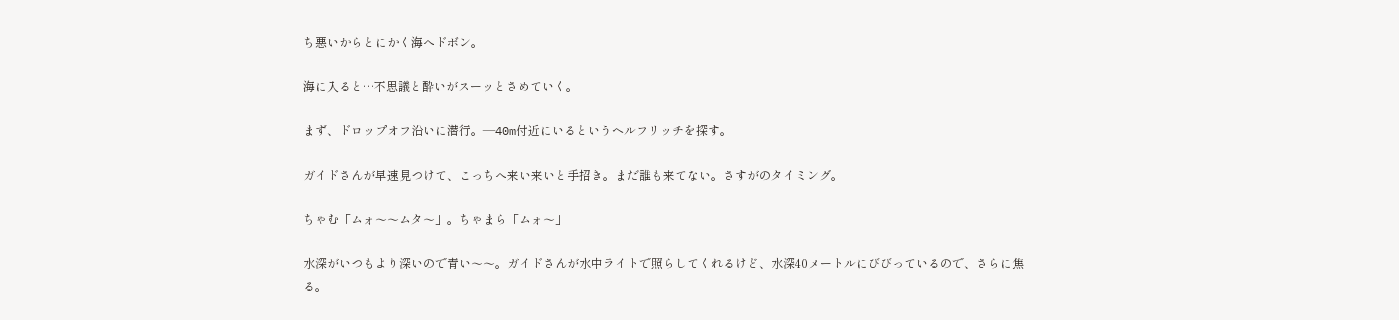ち悪いからとにかく海へドボン。

海に入ると…不思議と酔いがスーッとさめていく。

まず、ドロップオフ沿いに潜行。―40m付近にいるというヘルフリッチを探す。

ガイドさんが早速見つけて、こっちへ来い来いと手招き。まだ誰も来てない。さすがのタイミング。

ちゃむ「ムォ〜〜ムタ〜」。ちゃまら「ムォ〜」

水深がいつもより深いので青い〜〜。ガイドさんが水中ライトで照らしてくれるけど、水深40メートルにびびっているので、さらに焦る。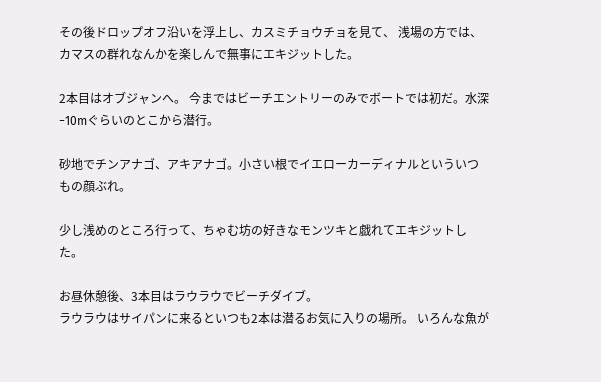その後ドロップオフ沿いを浮上し、カスミチョウチョを見て、 浅場の方では、カマスの群れなんかを楽しんで無事にエキジットした。

2本目はオブジャンへ。 今まではビーチエントリーのみでボートでは初だ。水深−10mぐらいのとこから潜行。

砂地でチンアナゴ、アキアナゴ。小さい根でイエローカーディナルといういつもの顔ぶれ。

少し浅めのところ行って、ちゃむ坊の好きなモンツキと戯れてエキジットした。

お昼休憩後、3本目はラウラウでビーチダイブ。
ラウラウはサイパンに来るといつも2本は潜るお気に入りの場所。 いろんな魚が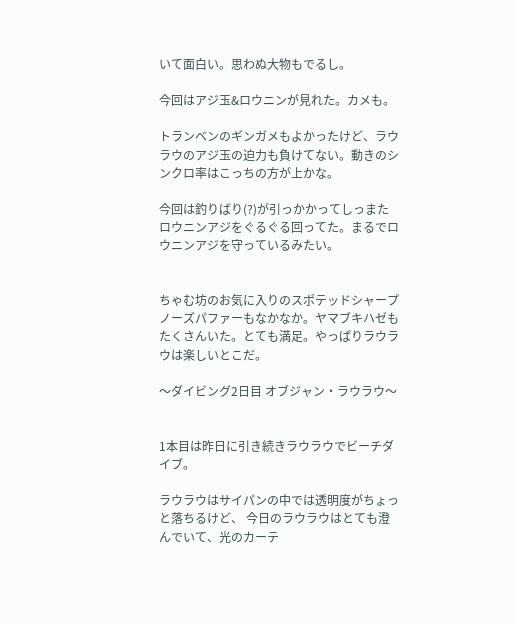いて面白い。思わぬ大物もでるし。

今回はアジ玉&ロウニンが見れた。カメも。

トランベンのギンガメもよかったけど、ラウラウのアジ玉の迫力も負けてない。動きのシンクロ率はこっちの方が上かな。

今回は釣りばり(?)が引っかかってしっまたロウニンアジをぐるぐる回ってた。まるでロウニンアジを守っているみたい。


ちゃむ坊のお気に入りのスポテッドシャープノーズパファーもなかなか。ヤマブキハゼもたくさんいた。とても満足。やっぱりラウラウは楽しいとこだ。

〜ダイビング2日目 オブジャン・ラウラウ〜


1本目は昨日に引き続きラウラウでビーチダイブ。

ラウラウはサイパンの中では透明度がちょっと落ちるけど、 今日のラウラウはとても澄んでいて、光のカーテ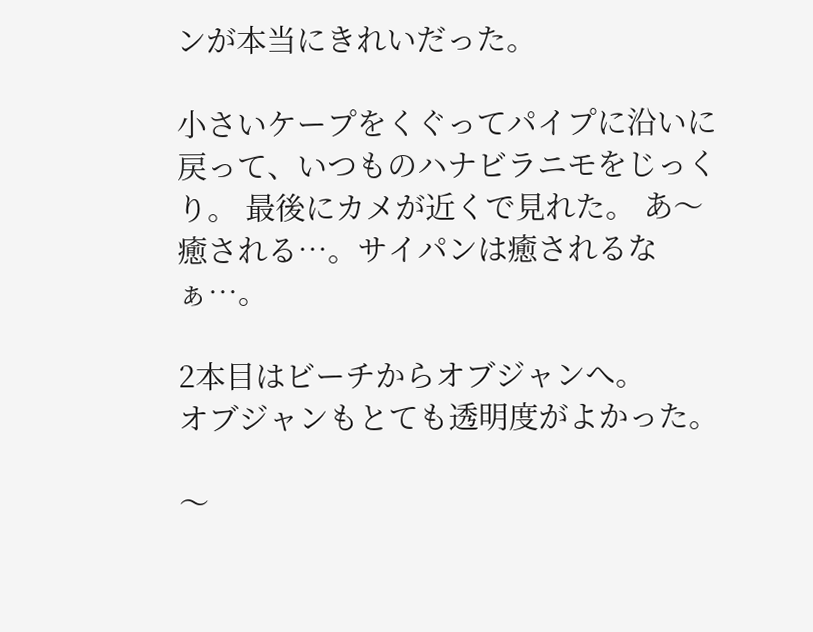ンが本当にきれいだった。

小さいケープをくぐってパイプに沿いに戻って、いつものハナビラニモをじっくり。 最後にカメが近くで見れた。 あ〜癒される…。サイパンは癒されるなぁ…。

2本目はビーチからオブジャンへ。
オブジャンもとても透明度がよかった。

〜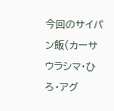今回のサイパン飯(カーサウラシマ・ひろ・アグ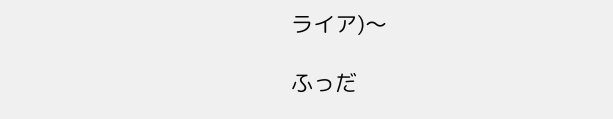ライア)〜

ふっだ